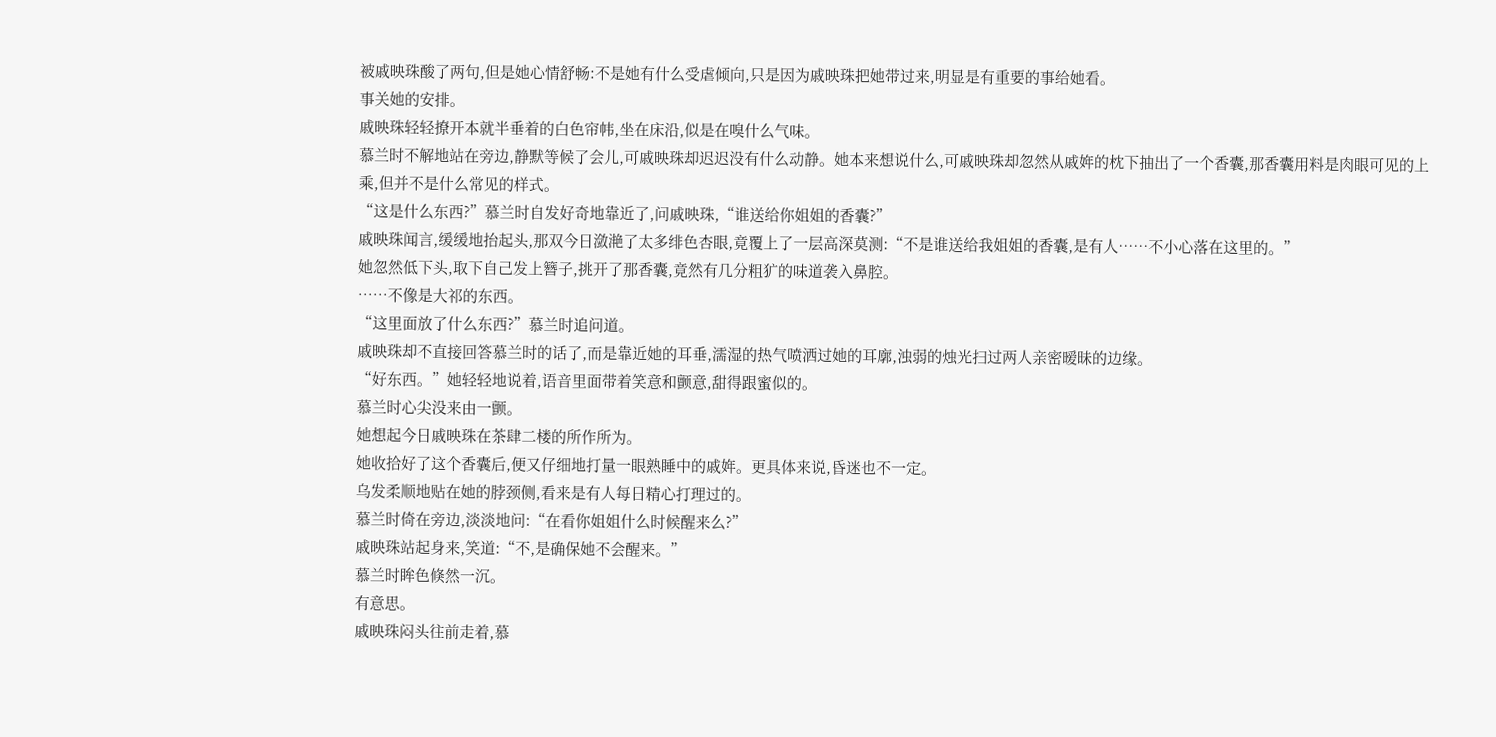被戚映珠酸了两句,但是她心情舒畅:不是她有什么受虐倾向,只是因为戚映珠把她带过来,明显是有重要的事给她看。
事关她的安排。
戚映珠轻轻撩开本就半垂着的白色帘帏,坐在床沿,似是在嗅什么气味。
慕兰时不解地站在旁边,静默等候了会儿,可戚映珠却迟迟没有什么动静。她本来想说什么,可戚映珠却忽然从戚姩的枕下抽出了一个香囊,那香囊用料是肉眼可见的上乘,但并不是什么常见的样式。
“这是什么东西?”慕兰时自发好奇地靠近了,问戚映珠,“谁送给你姐姐的香囊?”
戚映珠闻言,缓缓地抬起头,那双今日潋滟了太多绯色杏眼,竟覆上了一层高深莫测:“不是谁送给我姐姐的香囊,是有人……不小心落在这里的。”
她忽然低下头,取下自己发上簪子,挑开了那香囊,竟然有几分粗犷的味道袭入鼻腔。
……不像是大祁的东西。
“这里面放了什么东西?”慕兰时追问道。
戚映珠却不直接回答慕兰时的话了,而是靠近她的耳垂,濡湿的热气喷洒过她的耳廓,浊弱的烛光扫过两人亲密暧昧的边缘。
“好东西。”她轻轻地说着,语音里面带着笑意和颤意,甜得跟蜜似的。
慕兰时心尖没来由一颤。
她想起今日戚映珠在茶肆二楼的所作所为。
她收拾好了这个香囊后,便又仔细地打量一眼熟睡中的戚姩。更具体来说,昏迷也不一定。
乌发柔顺地贴在她的脖颈侧,看来是有人每日精心打理过的。
慕兰时倚在旁边,淡淡地问:“在看你姐姐什么时候醒来么?”
戚映珠站起身来,笑道:“不,是确保她不会醒来。”
慕兰时眸色倏然一沉。
有意思。
戚映珠闷头往前走着,慕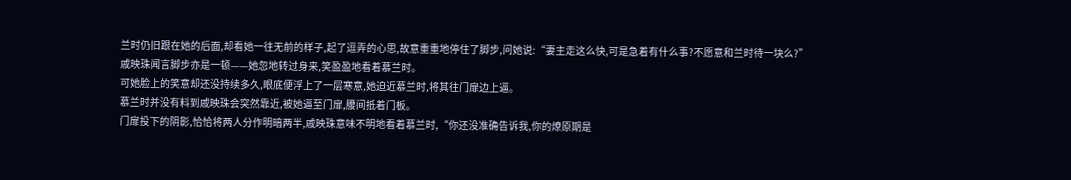兰时仍旧跟在她的后面,却看她一往无前的样子,起了逗弄的心思,故意重重地停住了脚步,问她说:“妻主走这么快,可是急着有什么事?不愿意和兰时待一块么?”
戚映珠闻言脚步亦是一顿——她忽地转过身来,笑盈盈地看着慕兰时。
可她脸上的笑意却还没持续多久,眼底便浮上了一层寒意,她迫近慕兰时,将其往门扉边上逼。
慕兰时并没有料到戚映珠会突然靠近,被她逼至门扉,腰间抵着门板。
门扉投下的阴影,恰恰将两人分作明暗两半,戚映珠意味不明地看着慕兰时,“你还没准确告诉我,你的燎原期是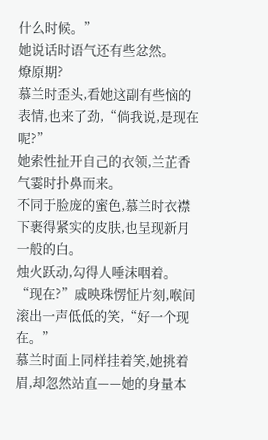什么时候。”
她说话时语气还有些忿然。
燎原期?
慕兰时歪头,看她这副有些恼的表情,也来了劲,“倘我说,是现在呢?”
她索性扯开自己的衣领,兰芷香气霎时扑鼻而来。
不同于脸庞的蜜色,慕兰时衣襟下裹得紧实的皮肤,也呈现新月一般的白。
烛火跃动,勾得人唾沫咽着。
“现在?”戚映珠愣怔片刻,喉间滚出一声低低的笑,“好一个现在。”
慕兰时面上同样挂着笑,她挑着眉,却忽然站直——她的身量本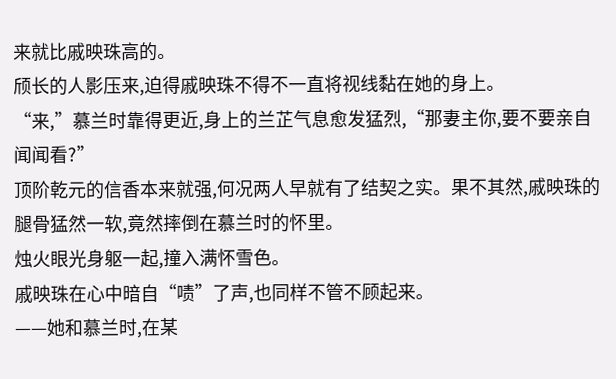来就比戚映珠高的。
颀长的人影压来,迫得戚映珠不得不一直将视线黏在她的身上。
“来,”慕兰时靠得更近,身上的兰芷气息愈发猛烈,“那妻主你,要不要亲自闻闻看?”
顶阶乾元的信香本来就强,何况两人早就有了结契之实。果不其然,戚映珠的腿骨猛然一软,竟然摔倒在慕兰时的怀里。
烛火眼光身躯一起,撞入满怀雪色。
戚映珠在心中暗自“啧”了声,也同样不管不顾起来。
——她和慕兰时,在某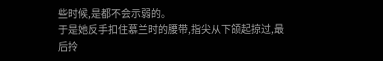些时候,是都不会示弱的。
于是她反手扣住慕兰时的腰带,指尖从下颌起掠过,最后拎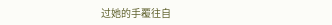过她的手覆往自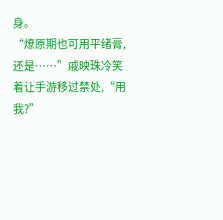身。
“燎原期也可用平绪膏,还是……”戚映珠冷笑着让手游移过禁处,“用我?”